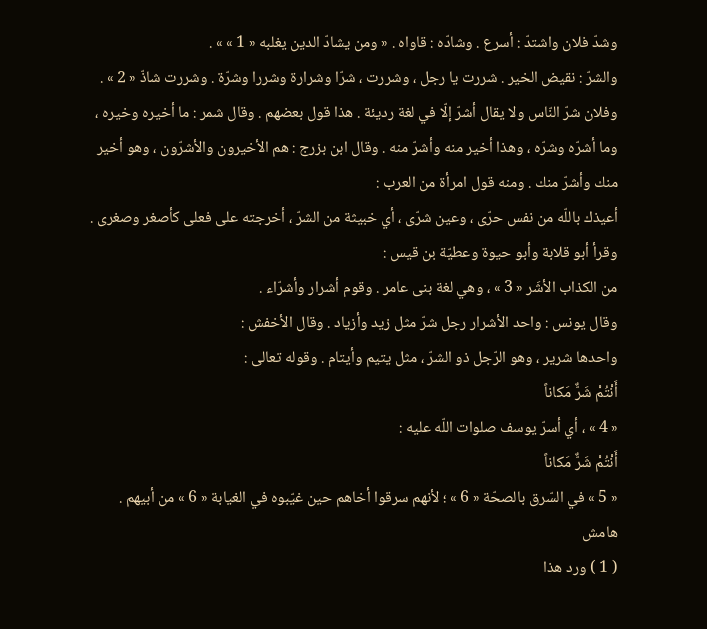وشدّ فلان واشتدّ : أسرع . وشادّه : قاواه . « ومن يشادّ الدين يغلبه « 1 » » .
والشرّ : نقيض الخير . شررت يا رجل ، وشررت ، شرّا وشرارة وشررا وشرّة . وشررت شاذّ « 2 » . وفلان شرّ النّاس ولا يقال أشرّ إلّا في لغة رديئة . هذا قول بعضهم . وقال شمر : ما أخيره وخيره ، وما أشرّه وشرّه ، وهذا أخير منه وأشرّ منه . وقال ابن بزرج : هم الأخيرون والأشرّون ، وهو أخير منك وأشرّ منك . ومنه قول امرأة من العرب :
أعيذك باللّه من نفس حرّى ، وعين شرّى ، أي خبيثة من الشرّ ، أخرجته على فعلى كأصغر وصغرى . وقرأ أبو قلابة وأبو حيوة وعطيّة بن قيس :
من الكذاب الأشَر « 3 » ، وهي لغة بنى عامر . وقوم أشرار وأشرّاء .
وقال يونس : واحد الأشرار رجل شرّ مثل زيد وأزياد . وقال الأخفش :
واحدها شرير ، وهو الرّجل ذو الشرّ ، مثل يتيم وأيتام . وقوله تعالى :
أَنْتُمْ شَرٌّ مَكاناً
« 4 » ، أي أسرّ يوسف صلوات اللّه عليه :
أَنْتُمْ شَرٌّ مَكاناً
« 5 » في السّرق بالصحّة « 6 » ؛ لأنهم سرقوا أخاهم حين غيّبوه في الغيابة « 6 » من أبيهم .
هامش
( 1 ) ورد هذا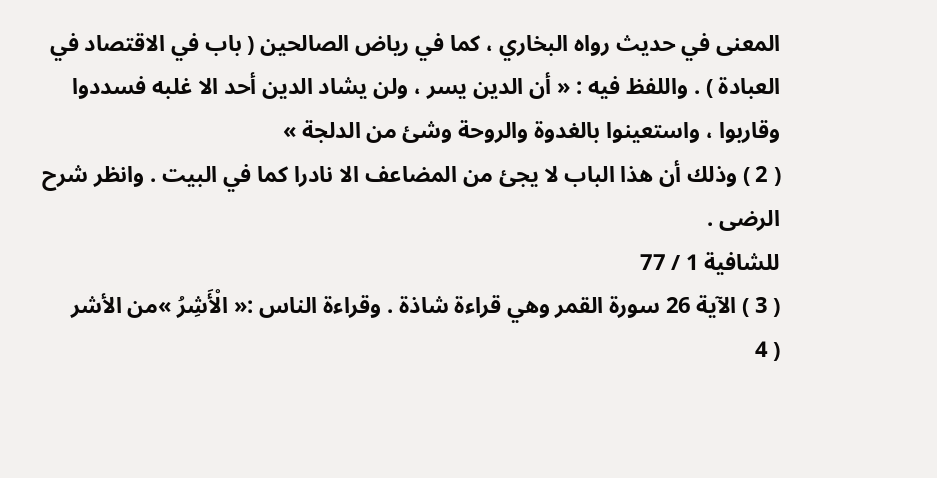المعنى في حديث رواه البخاري ، كما في رياض الصالحين ( باب في الاقتصاد في العبادة ) . واللفظ فيه : « أن الدين يسر ، ولن يشاد الدين أحد الا غلبه فسددوا وقاربوا ، واستعينوا بالغدوة والروحة وشئ من الدلجة »
( 2 ) وذلك أن هذا الباب لا يجئ من المضاعف الا نادرا كما في البيت . وانظر شرح الرضى .
للشافية 1 / 77
( 3 ) الآية 26 سورة القمر وهي قراءة شاذة . وقراءة الناس :« الْأَشِرُ »من الأشر
( 4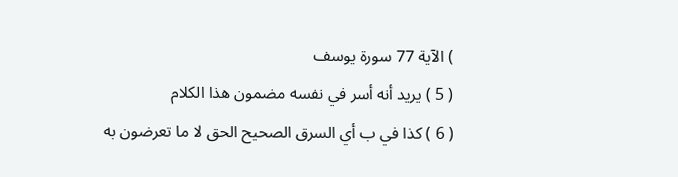) الآية 77 سورة يوسف
( 5 ) يريد أنه أسر في نفسه مضمون هذا الكلام
( 6 ) كذا في ب أي السرق الصحيح الحق لا ما تعرضون به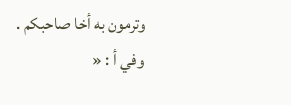وترمون به أخا صاحبكم .
وفي أ : «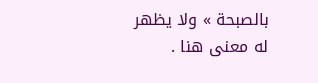بالصبحة » ولا يظهر له معنى هنا .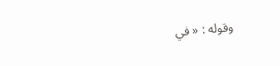وقوله : « في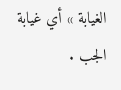الغيابة » أي غيابة الجب .